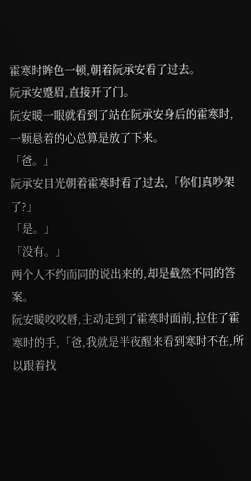霍寒时眸色一顿,朝着阮承安看了过去。
阮承安蹙眉,直接开了门。
阮安暖一眼就看到了站在阮承安身后的霍寒时,一颗悬着的心总算是放了下来。
「爸。」
阮承安目光朝着霍寒时看了过去,「你们真吵架了?」
「是。」
「没有。」
两个人不约而同的说出来的,却是截然不同的答案。
阮安暖咬咬唇,主动走到了霍寒时面前,拉住了霍寒时的手,「爸,我就是半夜醒来看到寒时不在,所以跟着找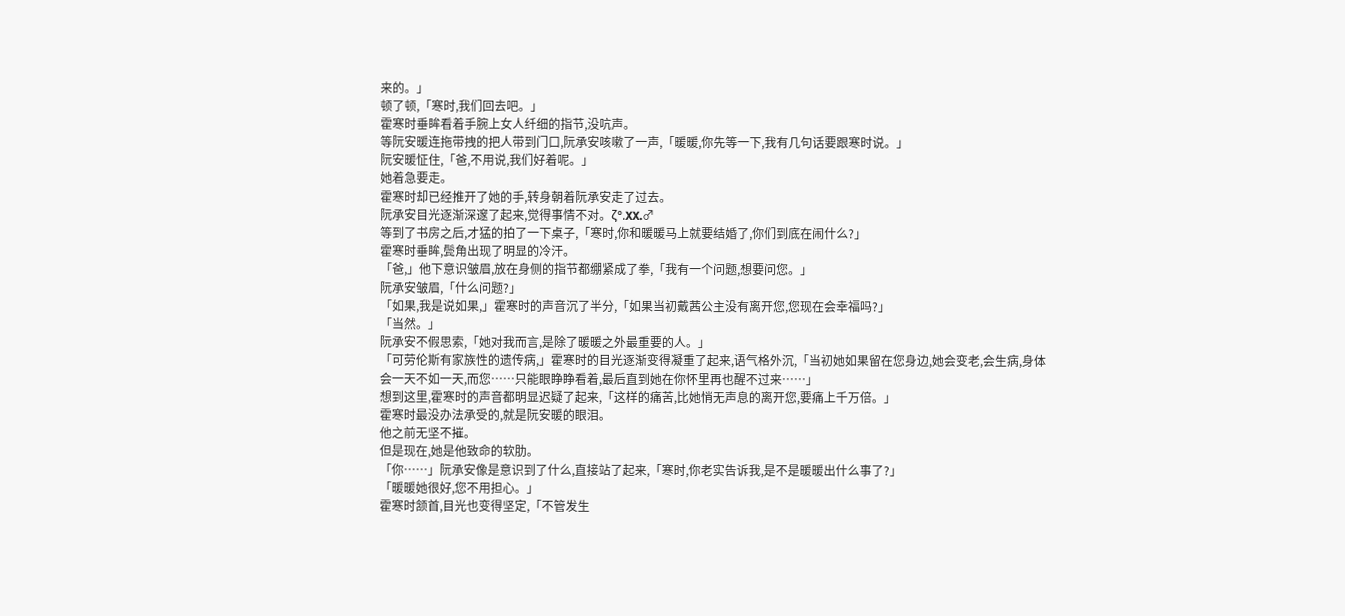来的。」
顿了顿,「寒时,我们回去吧。」
霍寒时垂眸看着手腕上女人纤细的指节,没吭声。
等阮安暖连拖带拽的把人带到门口,阮承安咳嗽了一声,「暖暖,你先等一下,我有几句话要跟寒时说。」
阮安暖怔住,「爸,不用说,我们好着呢。」
她着急要走。
霍寒时却已经推开了她的手,转身朝着阮承安走了过去。
阮承安目光逐渐深邃了起来,觉得事情不对。ζ°.XX.♂
等到了书房之后,才猛的拍了一下桌子,「寒时,你和暖暖马上就要结婚了,你们到底在闹什么?」
霍寒时垂眸,鬓角出现了明显的冷汗。
「爸,」他下意识皱眉,放在身侧的指节都绷紧成了拳,「我有一个问题,想要问您。」
阮承安皱眉,「什么问题?」
「如果,我是说如果,」霍寒时的声音沉了半分,「如果当初戴茜公主没有离开您,您现在会幸福吗?」
「当然。」
阮承安不假思索,「她对我而言,是除了暖暖之外最重要的人。」
「可劳伦斯有家族性的遗传病,」霍寒时的目光逐渐变得凝重了起来,语气格外沉,「当初她如果留在您身边,她会变老,会生病,身体会一天不如一天,而您……只能眼睁睁看着,最后直到她在你怀里再也醒不过来……」
想到这里,霍寒时的声音都明显迟疑了起来,「这样的痛苦,比她悄无声息的离开您,要痛上千万倍。」
霍寒时最没办法承受的,就是阮安暖的眼泪。
他之前无坚不摧。
但是现在,她是他致命的软肋。
「你……」阮承安像是意识到了什么,直接站了起来,「寒时,你老实告诉我,是不是暖暖出什么事了?」
「暖暖她很好,您不用担心。」
霍寒时颔首,目光也变得坚定,「不管发生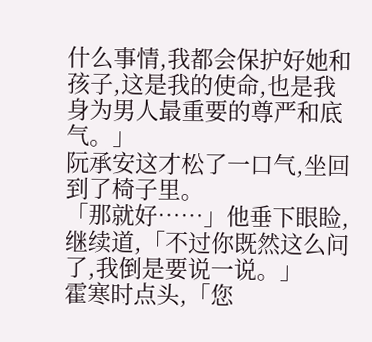什么事情,我都会保护好她和孩子,这是我的使命,也是我身为男人最重要的尊严和底气。」
阮承安这才松了一口气,坐回到了椅子里。
「那就好……」他垂下眼睑,继续道,「不过你既然这么问了,我倒是要说一说。」
霍寒时点头,「您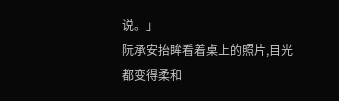说。」
阮承安抬眸看着桌上的照片,目光都变得柔和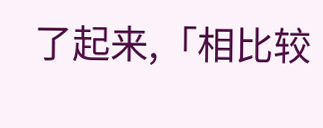了起来,「相比较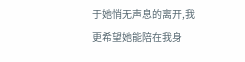于她悄无声息的离开,我更希望她能陪在我身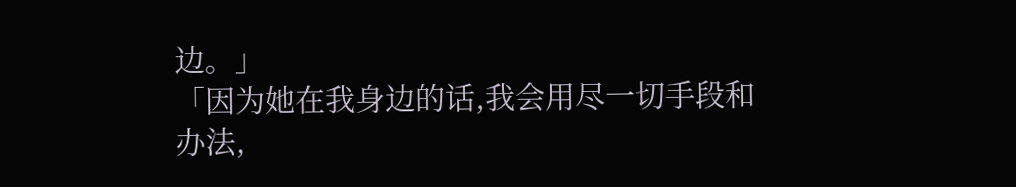边。」
「因为她在我身边的话,我会用尽一切手段和办法,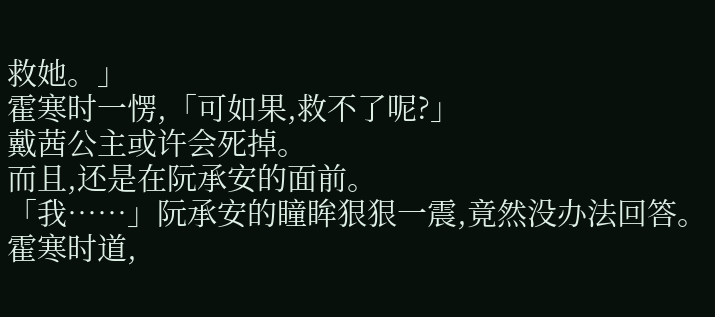救她。」
霍寒时一愣,「可如果,救不了呢?」
戴茜公主或许会死掉。
而且,还是在阮承安的面前。
「我……」阮承安的瞳眸狠狠一震,竟然没办法回答。
霍寒时道,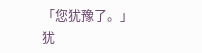「您犹豫了。」
犹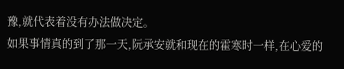豫,就代表着没有办法做决定。
如果事情真的到了那一天,阮承安就和现在的霍寒时一样,在心爱的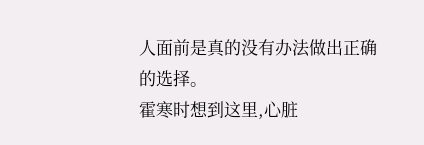人面前是真的没有办法做出正确的选择。
霍寒时想到这里,心脏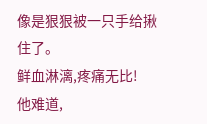像是狠狠被一只手给揪住了。
鲜血淋漓,疼痛无比!
他难道,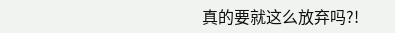真的要就这么放弃吗?!